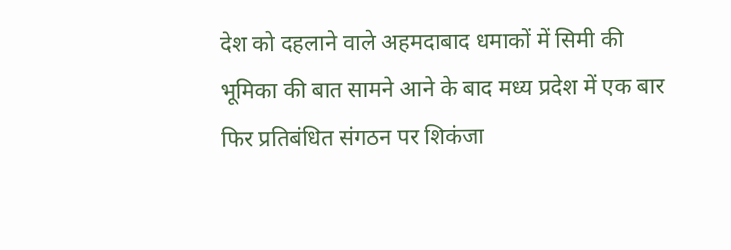देश को दहलाने वाले अहमदाबाद धमाकों में सिमी की भूमिका की बात सामने आने के बाद मध्य प्रदेश में एक बार फिर प्रतिबंधित संगठन पर शिकंजा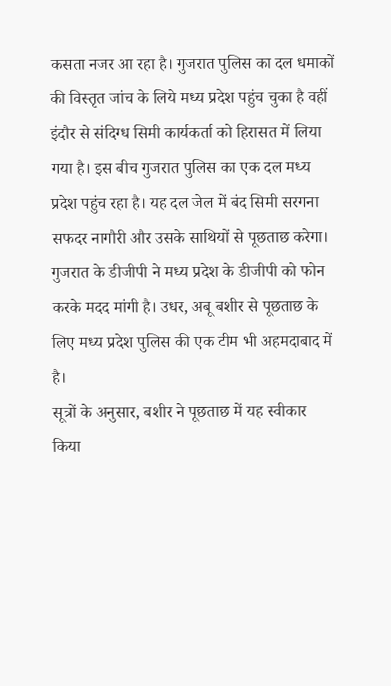कसता नजर आ रहा है। गुजरात पुलिस का दल धमाकों की विस्तृत जांच के लिये मध्य प्रदेश पहुंच चुका है वहीं इंदौर से संदिग्ध सिमी कार्यकर्ता को हिरासत में लिया गया है। इस बीच गुजरात पुलिस का एक दल मध्य प्रदेश पहुंच रहा है। यह दल जेल में बंद सिमी सरगना सफदर नागौरी और उसके साथियों से पूछताछ करेगा। गुजरात के डीजीपी ने मध्य प्रदेश के डीजीपी को फोन करके मदद मांगी है। उधर, अबू बशीर से पूछताछ के लिए मध्य प्रदेश पुलिस की एक टीम भी अहमदाबाद में है।
सूत्रों के अनुसार, बशीर ने पूछताछ में यह स्वीकार किया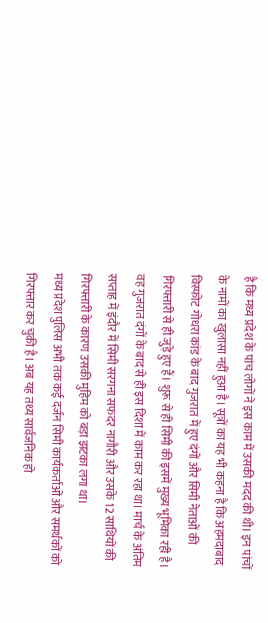है कि मध्य प्रदेश के पांच लोगों ने इस काम में उसकी मदद की थी। इन पांचों के नामों का खुलासा नहीं हुआ है। सूत्रों का यह भी कहना है कि अहमदाबाद विस्फोट गोधरा कांड के बाद गुजरात में हुए दंगों और सिमी नेताओं की गिरफ्तारी से ही जुड़े हुए हैं। शुरू से ही सिमी की इसमें मुख्य भूमिका रही है। वह गुजरात दंगों के बाद से ही इस दिशा में काम कर रहा था। मार्च के अंतिम सप्ताह में इंदौर में सिमी सरगना सफदर नागौरी और उसके 12 साथियों की गिरफ्तारी के कारण उसकी मुहिम को बड़ा झटका लगा था।
मध्य प्रदेश पुलिस अभी तक कई दर्जन सिमी कार्यकर्ताओं और समर्थकों को गिरफ्तार कर चुकी है। अब यह तथ्य सार्वजनिक हो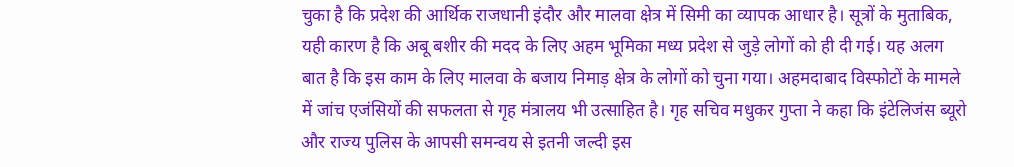चुका है कि प्रदेश की आर्थिक राजधानी इंदौर और मालवा क्षेत्र में सिमी का व्यापक आधार है। सूत्रों के मुताबिक, यही कारण है कि अबू बशीर की मदद के लिए अहम भूमिका मध्य प्रदेश से जुड़े लोगों को ही दी गई। यह अलग बात है कि इस काम के लिए मालवा के बजाय निमाड़ क्षेत्र के लोगों को चुना गया। अहमदाबाद विस्फोटों के मामले में जांच एजंसियों की सफलता से गृह मंत्रालय भी उत्साहित है। गृह सचिव मधुकर गुप्ता ने कहा कि इंटेलिजंस ब्यूरो और राज्य पुलिस के आपसी समन्वय से इतनी जल्दी इस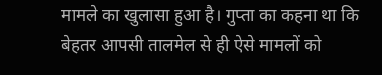मामले का खुलासा हुआ है। गुप्ता का कहना था कि बेहतर आपसी तालमेल से ही ऐसे मामलों को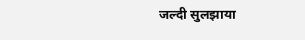जल्दी सुलझाया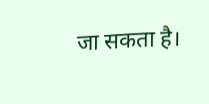जा सकता है।